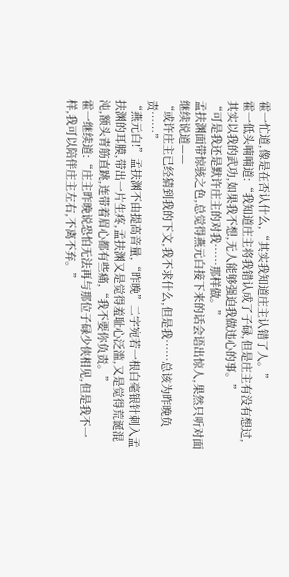霍一忙道,像是在否认什么,“其实我知道庄主认错了人。”
霍一低头喃喃道:“我知道庄主将我错认成了子碌,但是庄主有没有想过,其实以我的武功,如果我不想,无人能够强迫我做违心的事。”
“可是我还是默许庄主的对我……那样做。”
孟扶渊面带惊骇之色,总觉得燕元白接下来的话会语出惊人,果然只听对面继续说道——
“或许庄主已经猜到我的下文,我不求什么,但是我……总该为昨晚负责……”
“燕元白!”孟扶渊不由提高音量,“昨晚”二字宛若一根白毫银针刺入孟扶渊的耳膜,带出一片生疼,孟扶渊又是觉得羞耻心泛滥,又是觉得荒诞混沌,额头青筋直跳,连带着眉心都有些痛,“我不要你负责。”
霍一继续道:“庄主昨晚说恐怕无法再与那位子碌少侠相见,但是我不一样,我可以陪伴庄主左右,不离不弃。”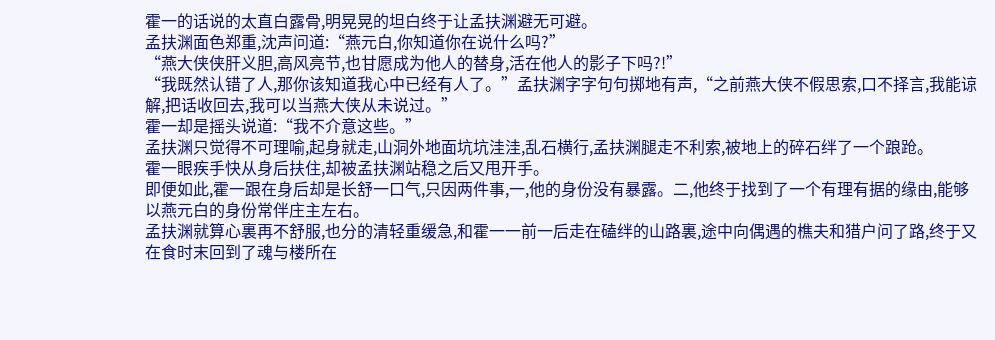霍一的话说的太直白露骨,明晃晃的坦白终于让孟扶渊避无可避。
孟扶渊面色郑重,沈声问道:“燕元白,你知道你在说什么吗?”
“燕大侠侠肝义胆,高风亮节,也甘愿成为他人的替身,活在他人的影子下吗?!”
“我既然认错了人,那你该知道我心中已经有人了。”孟扶渊字字句句掷地有声,“之前燕大侠不假思索,口不择言,我能谅解,把话收回去,我可以当燕大侠从未说过。”
霍一却是摇头说道:“我不介意这些。”
孟扶渊只觉得不可理喻,起身就走,山洞外地面坑坑洼洼,乱石横行,孟扶渊腿走不利索,被地上的碎石绊了一个踉跄。
霍一眼疾手快从身后扶住,却被孟扶渊站稳之后又甩开手。
即便如此,霍一跟在身后却是长舒一口气,只因两件事,一,他的身份没有暴露。二,他终于找到了一个有理有据的缘由,能够以燕元白的身份常伴庄主左右。
孟扶渊就算心裏再不舒服,也分的清轻重缓急,和霍一一前一后走在磕绊的山路裏,途中向偶遇的樵夫和猎户问了路,终于又在食时末回到了魂与楼所在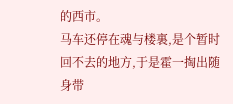的西市。
马车还停在魂与楼裏,是个暂时回不去的地方,于是霍一掏出随身带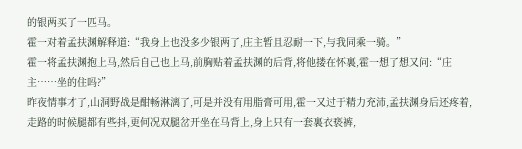的银两买了一匹马。
霍一对着孟扶渊解释道:“我身上也没多少银两了,庄主暂且忍耐一下,与我同乘一骑。”
霍一将孟扶渊抱上马,然后自己也上马,前胸贴着孟扶渊的后背,将他搂在怀裏,霍一想了想又问:“庄主……坐的住吗?”
昨夜情事才了,山洞野战是酣畅淋漓了,可是并没有用脂膏可用,霍一又过于精力充沛,孟扶渊身后还疼着,走路的时候腿都有些抖,更何况双腿岔开坐在马背上,身上只有一套裏衣亵裤,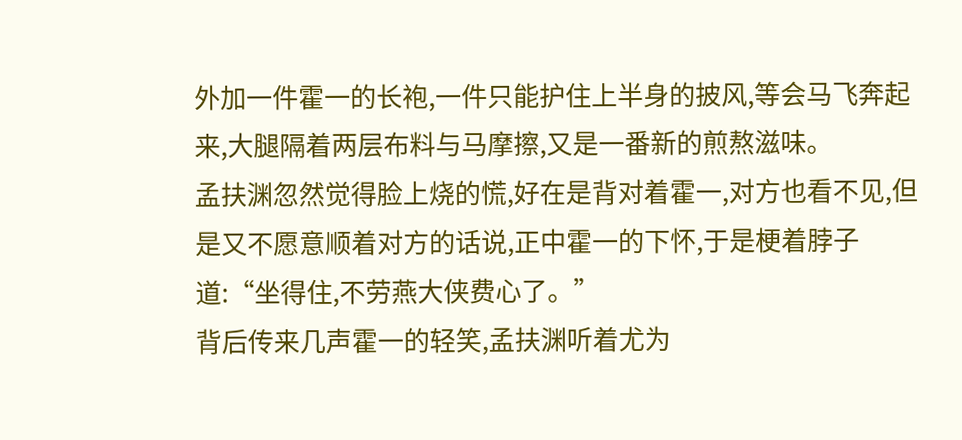外加一件霍一的长袍,一件只能护住上半身的披风,等会马飞奔起来,大腿隔着两层布料与马摩擦,又是一番新的煎熬滋味。
孟扶渊忽然觉得脸上烧的慌,好在是背对着霍一,对方也看不见,但是又不愿意顺着对方的话说,正中霍一的下怀,于是梗着脖子道:“坐得住,不劳燕大侠费心了。”
背后传来几声霍一的轻笑,孟扶渊听着尤为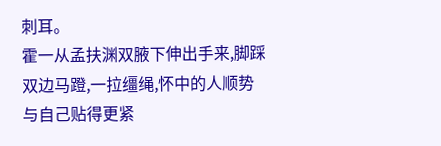刺耳。
霍一从孟扶渊双腋下伸出手来,脚踩双边马蹬,一拉缰绳,怀中的人顺势与自己贴得更紧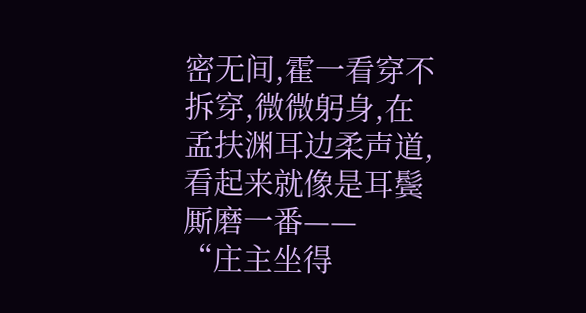密无间,霍一看穿不拆穿,微微躬身,在孟扶渊耳边柔声道,看起来就像是耳鬓厮磨一番——
“庄主坐得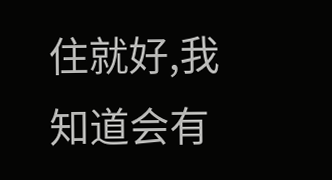住就好,我知道会有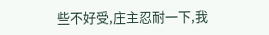些不好受,庄主忍耐一下,我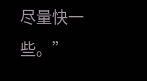尽量快一些。”